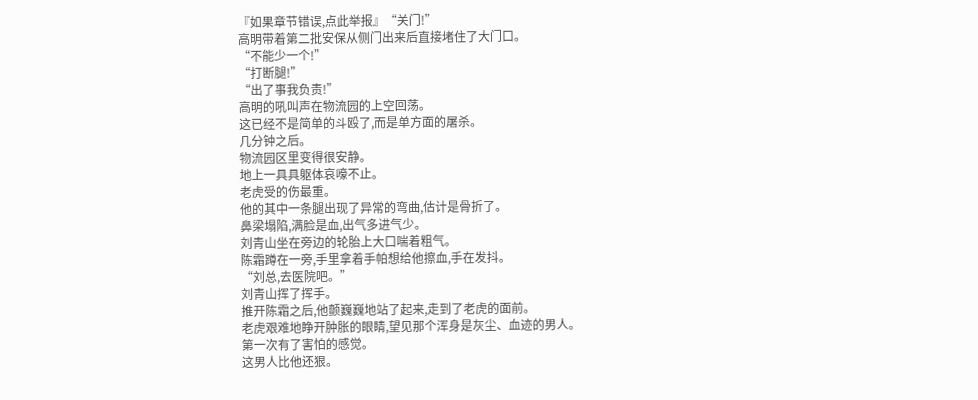『如果章节错误,点此举报』“关门!”
高明带着第二批安保从侧门出来后直接堵住了大门口。
“不能少一个!”
“打断腿!”
“出了事我负责!”
高明的吼叫声在物流园的上空回荡。
这已经不是简单的斗殴了,而是单方面的屠杀。
几分钟之后。
物流园区里变得很安静。
地上一具具躯体哀嚎不止。
老虎受的伤最重。
他的其中一条腿出现了异常的弯曲,估计是骨折了。
鼻梁塌陷,满脸是血,出气多进气少。
刘青山坐在旁边的轮胎上大口喘着粗气。
陈霜蹲在一旁,手里拿着手帕想给他擦血,手在发抖。
“刘总,去医院吧。”
刘青山挥了挥手。
推开陈霜之后,他颤巍巍地站了起来,走到了老虎的面前。
老虎艰难地睁开肿胀的眼睛,望见那个浑身是灰尘、血迹的男人。
第一次有了害怕的感觉。
这男人比他还狠。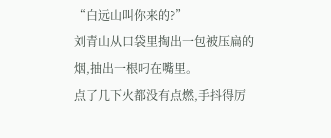“白远山叫你来的?”
刘青山从口袋里掏出一包被压扁的烟,抽出一根叼在嘴里。
点了几下火都没有点燃,手抖得厉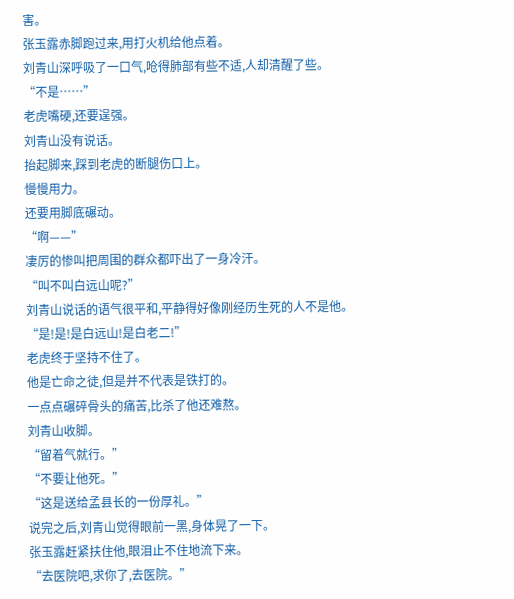害。
张玉露赤脚跑过来,用打火机给他点着。
刘青山深呼吸了一口气,呛得肺部有些不适,人却清醒了些。
“不是……”
老虎嘴硬,还要逞强。
刘青山没有说话。
抬起脚来,踩到老虎的断腿伤口上。
慢慢用力。
还要用脚底碾动。
“啊——”
凄厉的惨叫把周围的群众都吓出了一身冷汗。
“叫不叫白远山呢?”
刘青山说话的语气很平和,平静得好像刚经历生死的人不是他。
“是!是!是白远山!是白老二!”
老虎终于坚持不住了。
他是亡命之徒,但是并不代表是铁打的。
一点点碾碎骨头的痛苦,比杀了他还难熬。
刘青山收脚。
“留着气就行。”
“不要让他死。”
“这是送给孟县长的一份厚礼。”
说完之后,刘青山觉得眼前一黑,身体晃了一下。
张玉露赶紧扶住他,眼泪止不住地流下来。
“去医院吧,求你了,去医院。”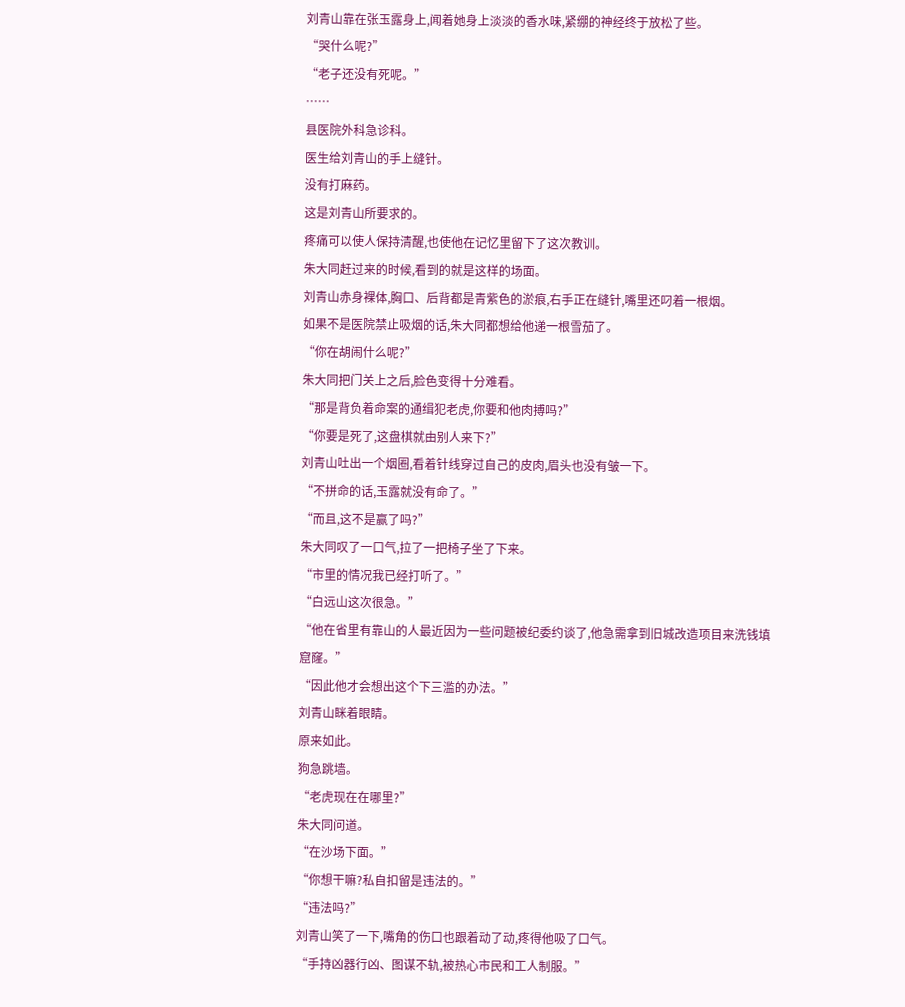刘青山靠在张玉露身上,闻着她身上淡淡的香水味,紧绷的神经终于放松了些。
“哭什么呢?”
“老子还没有死呢。”
……
县医院外科急诊科。
医生给刘青山的手上缝针。
没有打麻药。
这是刘青山所要求的。
疼痛可以使人保持清醒,也使他在记忆里留下了这次教训。
朱大同赶过来的时候,看到的就是这样的场面。
刘青山赤身裸体,胸口、后背都是青紫色的淤痕,右手正在缝针,嘴里还叼着一根烟。
如果不是医院禁止吸烟的话,朱大同都想给他递一根雪茄了。
“你在胡闹什么呢?”
朱大同把门关上之后,脸色变得十分难看。
“那是背负着命案的通缉犯老虎,你要和他肉搏吗?”
“你要是死了,这盘棋就由别人来下?”
刘青山吐出一个烟圈,看着针线穿过自己的皮肉,眉头也没有皱一下。
“不拼命的话,玉露就没有命了。”
“而且,这不是赢了吗?”
朱大同叹了一口气,拉了一把椅子坐了下来。
“市里的情况我已经打听了。”
“白远山这次很急。”
“他在省里有靠山的人最近因为一些问题被纪委约谈了,他急需拿到旧城改造项目来洗钱填窟窿。”
“因此他才会想出这个下三滥的办法。”
刘青山眯着眼睛。
原来如此。
狗急跳墙。
“老虎现在在哪里?”
朱大同问道。
“在沙场下面。”
“你想干嘛?私自扣留是违法的。”
“违法吗?”
刘青山笑了一下,嘴角的伤口也跟着动了动,疼得他吸了口气。
“手持凶器行凶、图谋不轨,被热心市民和工人制服。”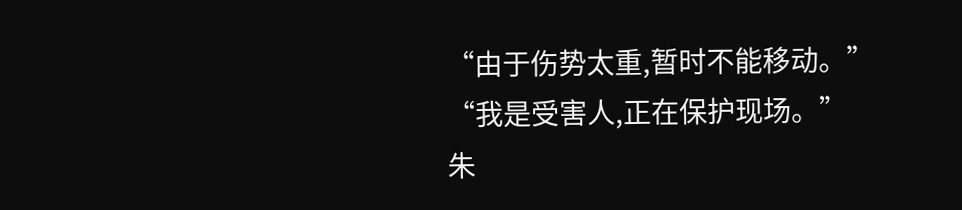“由于伤势太重,暂时不能移动。”
“我是受害人,正在保护现场。”
朱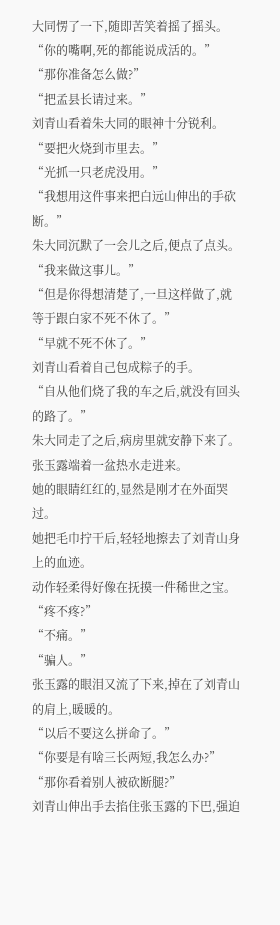大同愣了一下,随即苦笑着摇了摇头。
“你的嘴啊,死的都能说成活的。”
“那你准备怎么做?”
“把孟县长请过来。”
刘青山看着朱大同的眼神十分锐利。
“要把火烧到市里去。”
“光抓一只老虎没用。”
“我想用这件事来把白远山伸出的手砍断。”
朱大同沉默了一会儿之后,便点了点头。
“我来做这事儿。”
“但是你得想清楚了,一旦这样做了,就等于跟白家不死不休了。”
“早就不死不休了。”
刘青山看着自己包成粽子的手。
“自从他们烧了我的车之后,就没有回头的路了。”
朱大同走了之后,病房里就安静下来了。
张玉露端着一盆热水走进来。
她的眼睛红红的,显然是刚才在外面哭过。
她把毛巾拧干后,轻轻地擦去了刘青山身上的血迹。
动作轻柔得好像在抚摸一件稀世之宝。
“疼不疼?”
“不痛。”
“骗人。”
张玉露的眼泪又流了下来,掉在了刘青山的肩上,暖暖的。
“以后不要这么拼命了。”
“你要是有啥三长两短,我怎么办?”
“那你看着别人被砍断腿?”
刘青山伸出手去掐住张玉露的下巴,强迫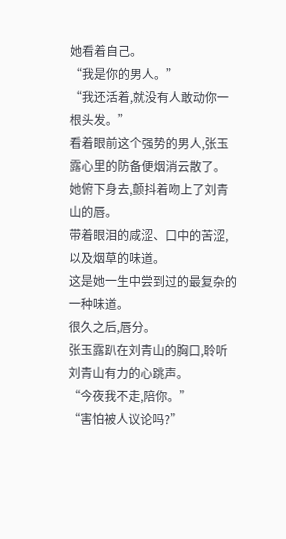她看着自己。
“我是你的男人。”
“我还活着,就没有人敢动你一根头发。”
看着眼前这个强势的男人,张玉露心里的防备便烟消云散了。
她俯下身去,颤抖着吻上了刘青山的唇。
带着眼泪的咸涩、口中的苦涩,以及烟草的味道。
这是她一生中尝到过的最复杂的一种味道。
很久之后,唇分。
张玉露趴在刘青山的胸口,聆听刘青山有力的心跳声。
“今夜我不走,陪你。”
“害怕被人议论吗?”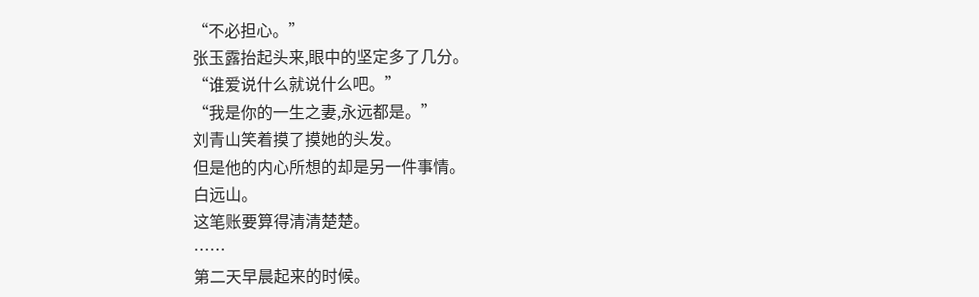“不必担心。”
张玉露抬起头来,眼中的坚定多了几分。
“谁爱说什么就说什么吧。”
“我是你的一生之妻,永远都是。”
刘青山笑着摸了摸她的头发。
但是他的内心所想的却是另一件事情。
白远山。
这笔账要算得清清楚楚。
……
第二天早晨起来的时候。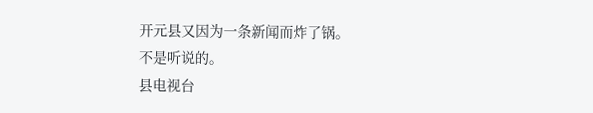开元县又因为一条新闻而炸了锅。
不是听说的。
县电视台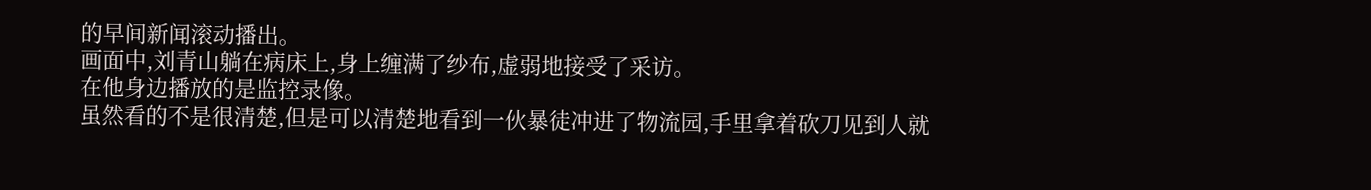的早间新闻滚动播出。
画面中,刘青山躺在病床上,身上缠满了纱布,虚弱地接受了采访。
在他身边播放的是监控录像。
虽然看的不是很清楚,但是可以清楚地看到一伙暴徒冲进了物流园,手里拿着砍刀见到人就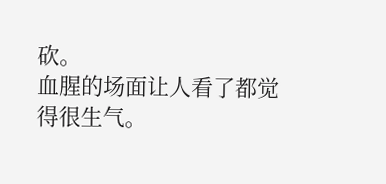砍。
血腥的场面让人看了都觉得很生气。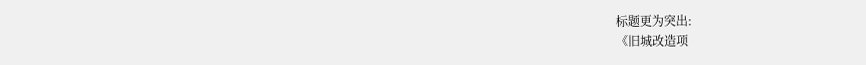标题更为突出:
《旧城改造项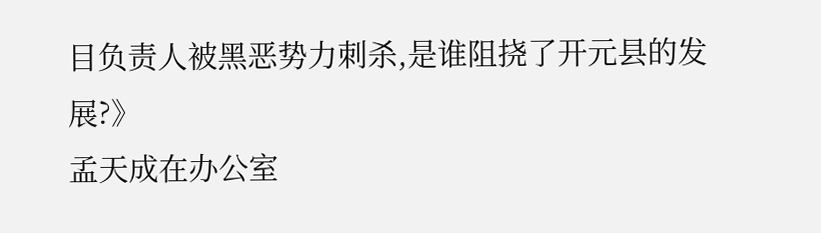目负责人被黑恶势力刺杀,是谁阻挠了开元县的发展?》
孟天成在办公室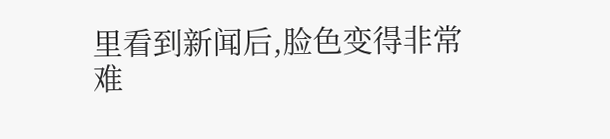里看到新闻后,脸色变得非常难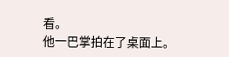看。
他一巴掌拍在了桌面上。